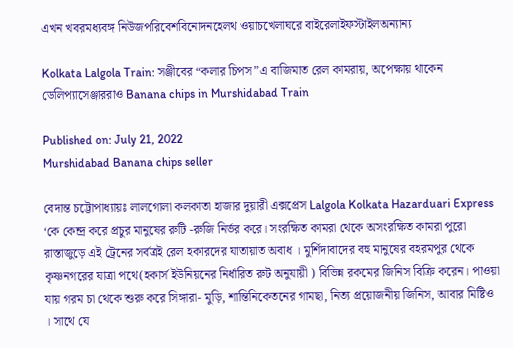এখন খবরমধ্যবঙ্গ নিউজপরিবেশবিনোদনহেলথ ওয়াচখেলাঘরে বাইরেলাইফস্টাইলঅন্যান্য

Kolkata Lalgola Train: সঞ্জীবের “কলার চিপস”এ বাজিমাত রেল কামরায়, অপেক্ষায় থাকেন ডেলিপ্যাসেঞ্জাররাও Banana chips in Murshidabad Train

Published on: July 21, 2022
Murshidabad Banana chips seller

বেদান্ত চট্টোপাধ্যায়ঃ লালগোলা কলকাতা হাজার দুয়ারী এক্সপ্রেস Lalgola Kolkata Hazarduari Express ‘কে কেন্দ্র করে প্রচুর মানুষের রুটি -রুজি নির্ভর করে। সংরক্ষিত কামরা থেকে অসংরক্ষিত কামরা পুরো রাস্তাজুড়ে এই ট্রেনের সর্বত্রই রেল হকারদের যাতায়াত অবাধ । মুর্শিদাবাদের বহু মানুষের বহরমপুর থেকে কৃষ্ণনগরের যাত্রা পথে(হকার্স ইউনিয়নের নির্ধারিত রুট অনুযায়ী ) বিভিন্ন রকমের জিনিস বিক্রি করেন। পাওয়া যায় গরম চা থেকে শুরু করে সিঙ্গারা- মুড়ি, শান্তিনিকেতনের গামছা, নিত্য প্রয়োজনীয় জিনিস, আবার মিষ্টিও । সাথে যে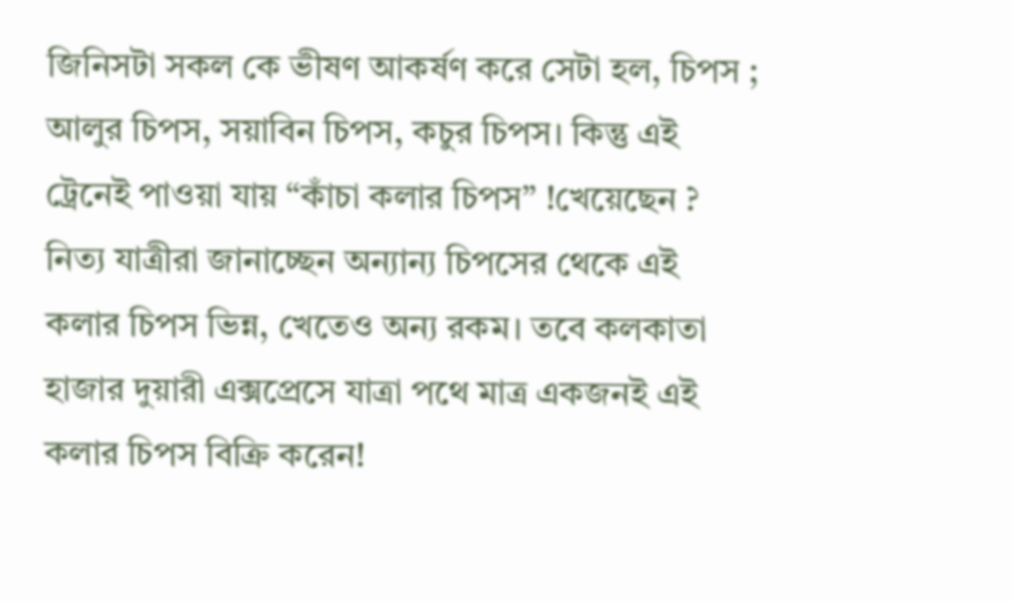জিনিসটা সকল কে ভীষণ আকর্ষণ করে সেটা হল, চিপস ; আলুর চিপস, সয়াবিন চিপস, কচুর চিপস। কিন্তু এই ট্রেনেই পাওয়া যায় “কাঁচা কলার চিপস” !খেয়েছেন ? নিত্য যাত্রীরা জানাচ্ছেন অন্যান্য চিপসের থেকে এই কলার চিপস ভিন্ন, খেতেও অন্য রকম। তবে কলকাতা হাজার দুয়ারী এক্সপ্রেসে যাত্রা পথে মাত্র একজনই এই কলার চিপস বিক্রি করেন!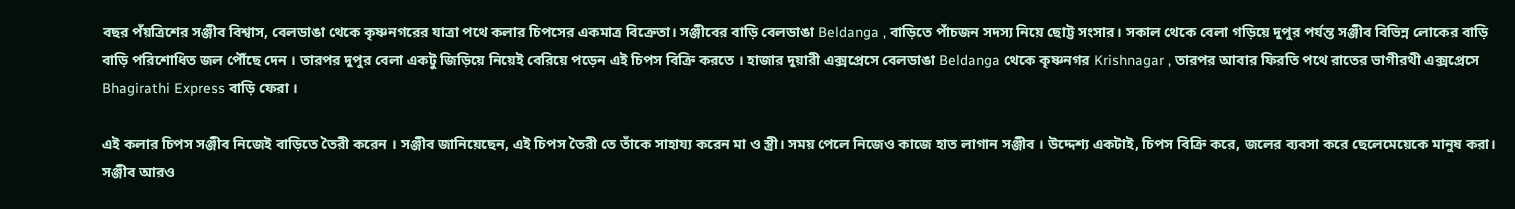বছর পঁয়ত্রিশের সঞ্জীব বিশ্বাস, বেলডাঙা থেকে কৃষ্ণনগরের যাত্রা পথে কলার চিপসের একমাত্র বিক্রেতা। সঞ্জীবের বাড়ি বেলডাঙা Beldanga , বাড়িতে পাঁচজন সদস্য নিয়ে ছোট্ট সংসার। সকাল থেকে বেলা গড়িয়ে দুপুর পর্যন্ত সঞ্জীব বিভিন্ন লোকের বাড়ি বাড়ি পরিশোধিত জল পৌঁছে দেন । তারপর দুপুর বেলা একটু জিড়িয়ে নিয়েই বেরিয়ে পড়েন এই চিপস বিক্রি করতে । হাজার দুয়ারী এক্সপ্রেসে বেলডাঙা Beldanga থেকে কৃষ্ণনগর Krishnagar , তারপর আবার ফিরতি পথে রাতের ভাগীরথী এক্সপ্রেসে Bhagirathi Express বাড়ি ফেরা ।

এই কলার চিপস সঞ্জীব নিজেই বাড়িতে তৈরী করেন । সঞ্জীব জানিয়েছেন, এই চিপস তৈরী তে তাঁকে সাহায্য করেন মা ও স্ত্রী। সময় পেলে নিজেও কাজে হাত লাগান সঞ্জীব । উদ্দেশ্য একটাই, চিপস বিক্রি করে, জলের ব্যবসা করে ছেলেমেয়েকে মানুষ করা। সঞ্জীব আরও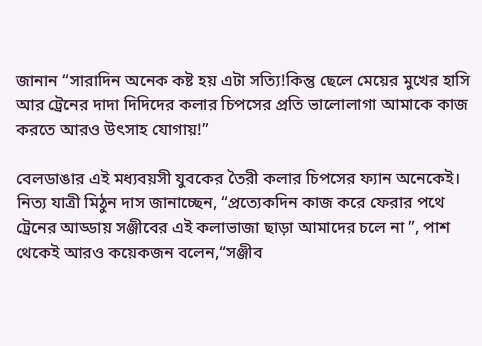জানান “সারাদিন অনেক কষ্ট হয় এটা সত্যি!কিন্তু ছেলে মেয়ের মুখের হাসি আর ট্রেনের দাদা দিদিদের কলার চিপসের প্রতি ভালোলাগা আমাকে কাজ করতে আরও উৎসাহ যোগায়!”

বেলডাঙার এই মধ্যবয়সী যুবকের তৈরী কলার চিপসের ফ্যান অনেকেই। নিত্য যাত্রী মিঠুন দাস জানাচ্ছেন, “প্রত্যেকদিন কাজ করে ফেরার পথে ট্রেনের আড্ডায় সঞ্জীবের এই কলাভাজা ছাড়া আমাদের চলে না ”, পাশ থেকেই আরও কয়েকজন বলেন,“সঞ্জীব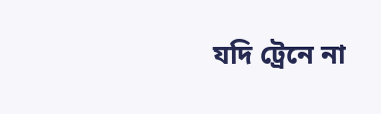যদি ট্রেনে না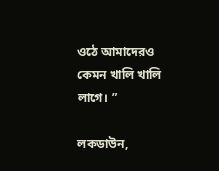ওঠে আমাদেরও কেমন খালি খালি লাগে। ”

লকডাউন,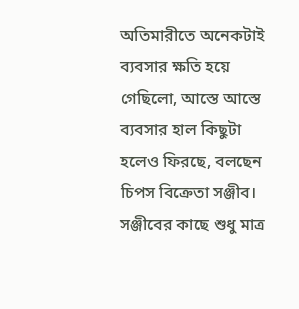অতিমারীতে অনেকটাই ব্যবসার ক্ষতি হয়ে গেছিলো, আস্তে আস্তে ব্যবসার হাল কিছুটা হলেও ফিরছে, বলছেন চিপস বিক্রেতা সঞ্জীব। সঞ্জীবের কাছে শুধু মাত্র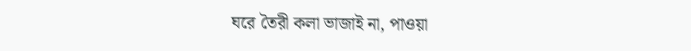ঘরে তৈরী কলা ভাজাই না, পাওয়া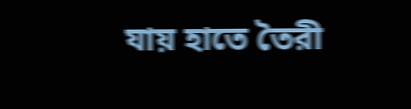যায় হাতে তৈরী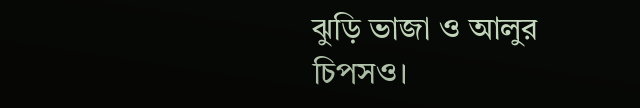ঝুড়ি ভাজা ও আলুর চিপসও।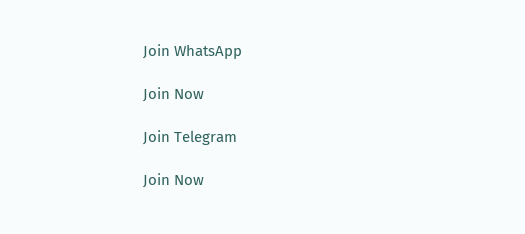Join WhatsApp

Join Now

Join Telegram

Join Now